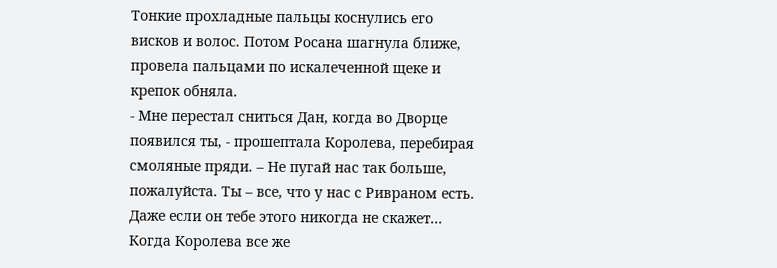Тонкие прохладные пальцы коснулись его висков и волос. Потом Росана шагнула ближе, провела пальцами по искалеченной щеке и крепок обняла.
- Мне перестал сниться Дан, когда во Дворце появился ты, - прошептала Королева, перебирая смоляные пряди. – Не пугай нас так больше, пожалуйста. Ты – все, что у нас с Ривраном есть. Даже если он тебе этого никогда не скажет…
Когда Королева все же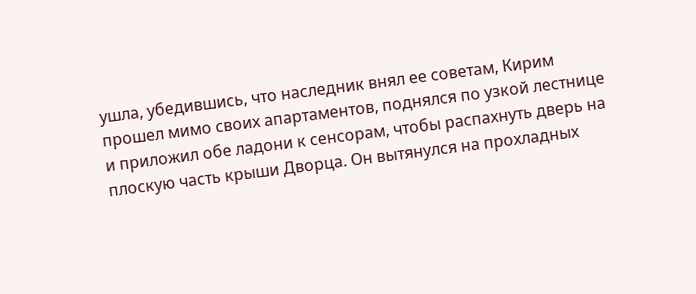ушла, убедившись, что наследник внял ее советам, Кирим прошел мимо своих апартаментов, поднялся по узкой лестнице и приложил обе ладони к сенсорам, чтобы распахнуть дверь на плоскую часть крыши Дворца. Он вытянулся на прохладных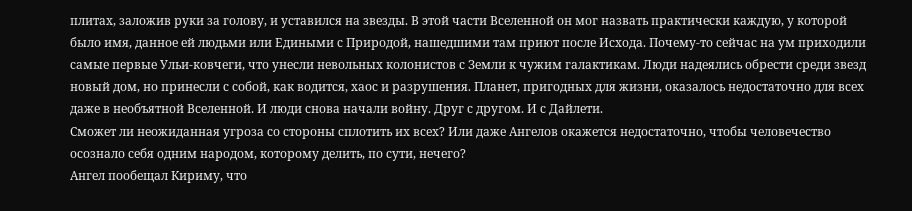плитах, заложив руки за голову, и уставился на звезды. В этой части Вселенной он мог назвать практически каждую, у которой было имя, данное ей людьми или Едиными с Природой, нашедшими там приют после Исхода. Почему-то сейчас на ум приходили самые первые Ульи-ковчеги, что унесли невольных колонистов с Земли к чужим галактикам. Люди надеялись обрести среди звезд новый дом, но принесли с собой, как водится, хаос и разрушения. Планет, пригодных для жизни, оказалось недостаточно для всех даже в необъятной Вселенной. И люди снова начали войну. Друг с другом. И с Дайлети.
Сможет ли неожиданная угроза со стороны сплотить их всех? Или даже Ангелов окажется недостаточно, чтобы человечество осознало себя одним народом, которому делить, по сути, нечего?
Ангел пообещал Кириму, что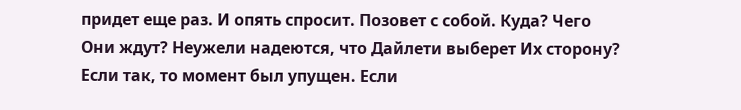придет еще раз. И опять спросит. Позовет с собой. Куда? Чего Они ждут? Неужели надеются, что Дайлети выберет Их сторону?
Если так, то момент был упущен. Если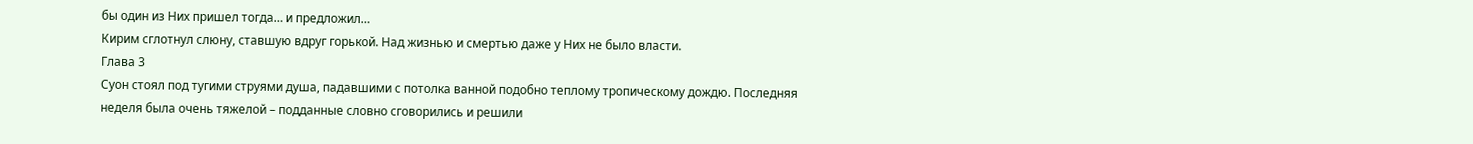бы один из Них пришел тогда… и предложил…
Кирим сглотнул слюну, ставшую вдруг горькой. Над жизнью и смертью даже у Них не было власти.
Глава 3
Суон стоял под тугими струями душа, падавшими с потолка ванной подобно теплому тропическому дождю. Последняя неделя была очень тяжелой – подданные словно сговорились и решили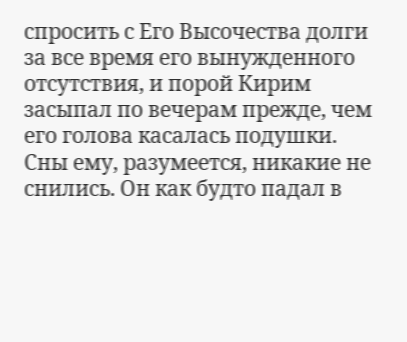спросить с Его Высочества долги за все время его вынужденного отсутствия, и порой Кирим засыпал по вечерам прежде, чем его голова касалась подушки. Сны ему, разумеется, никакие не снились. Он как будто падал в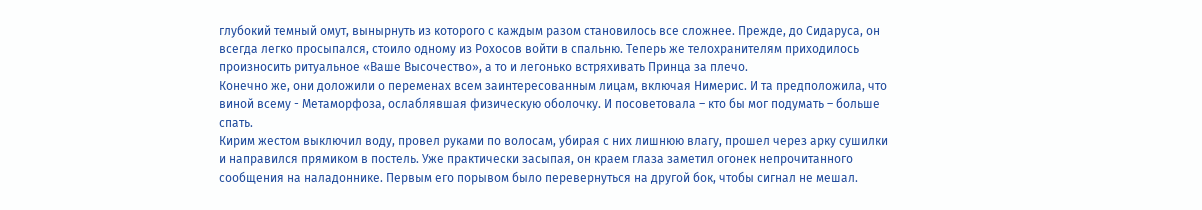глубокий темный омут, вынырнуть из которого с каждым разом становилось все сложнее. Прежде, до Сидаруса, он всегда легко просыпался, стоило одному из Рохосов войти в спальню. Теперь же телохранителям приходилось произносить ритуальное «Ваше Высочество», а то и легонько встряхивать Принца за плечо.
Конечно же, они доложили о переменах всем заинтересованным лицам, включая Нимерис. И та предположила, что виной всему - Метаморфоза, ослаблявшая физическую оболочку. И посоветовала – кто бы мог подумать – больше спать.
Кирим жестом выключил воду, провел руками по волосам, убирая с них лишнюю влагу, прошел через арку сушилки и направился прямиком в постель. Уже практически засыпая, он краем глаза заметил огонек непрочитанного сообщения на наладоннике. Первым его порывом было перевернуться на другой бок, чтобы сигнал не мешал.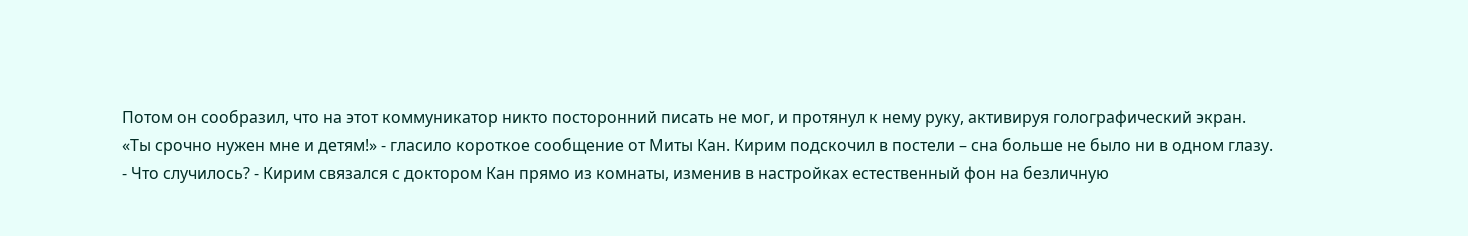Потом он сообразил, что на этот коммуникатор никто посторонний писать не мог, и протянул к нему руку, активируя голографический экран.
«Ты срочно нужен мне и детям!» - гласило короткое сообщение от Миты Кан. Кирим подскочил в постели – сна больше не было ни в одном глазу.
- Что случилось? - Кирим связался с доктором Кан прямо из комнаты, изменив в настройках естественный фон на безличную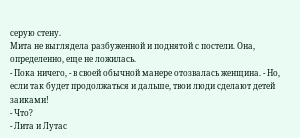серую стену.
Мита не выглядела разбуженной и поднятой с постели. Она, определенно, еще не ложилась.
- Пока ничего, - в своей обычной манере отозвалась женщина. - Но, если так будет продолжаться и дальше, твои люди сделают детей заиками!
- Что?
- Лита и Лутас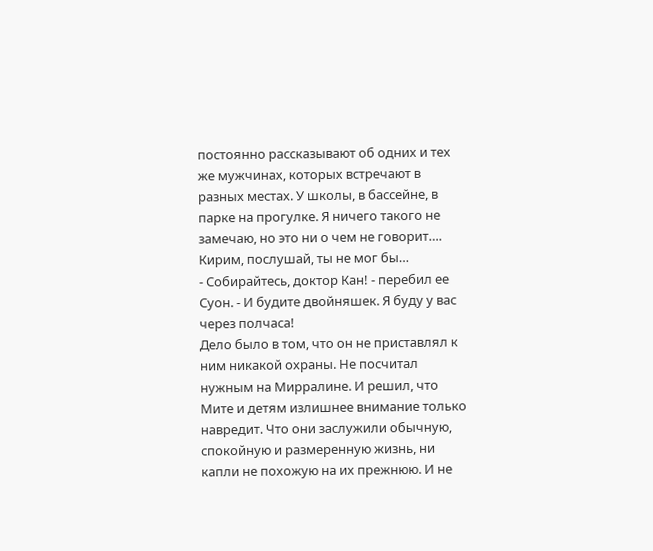постоянно рассказывают об одних и тех же мужчинах, которых встречают в разных местах. У школы, в бассейне, в парке на прогулке. Я ничего такого не замечаю, но это ни о чем не говорит…. Кирим, послушай, ты не мог бы…
- Собирайтесь, доктор Кан! - перебил ее Суон. - И будите двойняшек. Я буду у вас через полчаса!
Дело было в том, что он не приставлял к ним никакой охраны. Не посчитал нужным на Мирралине. И решил, что Мите и детям излишнее внимание только навредит. Что они заслужили обычную, спокойную и размеренную жизнь, ни капли не похожую на их прежнюю. И не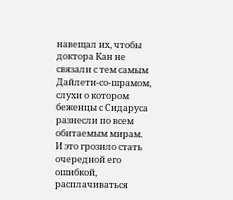навещал их, чтобы доктора Кан не связали с тем самым Дайлети-со-шрамом, слухи о котором беженцы с Сидаруса разнесли по всем обитаемым мирам.
И это грозило стать очередной его ошибкой, расплачиваться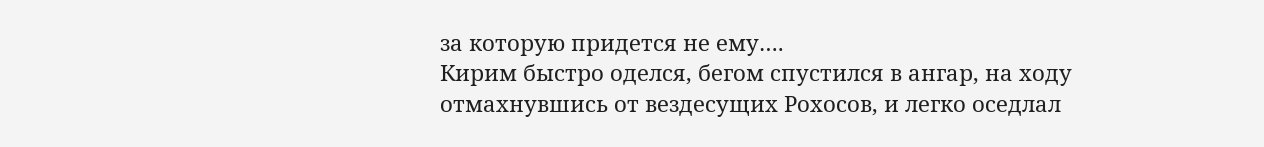за которую придется не ему….
Кирим быстро оделся, бегом спустился в ангар, на ходу отмахнувшись от вездесущих Рохосов, и легко оседлал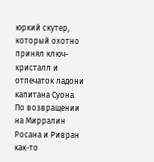юркий скутер, который охотно принял ключ-кристалл и отпечаток ладони капитана Суона. По возвращении на Мирралин Росана и Ривран как-то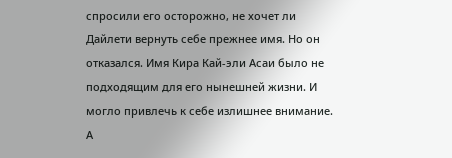спросили его осторожно, не хочет ли Дайлети вернуть себе прежнее имя. Но он отказался. Имя Кира Кай-эли Асаи было не подходящим для его нынешней жизни. И могло привлечь к себе излишнее внимание. А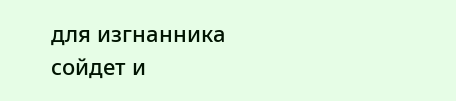для изгнанника сойдет и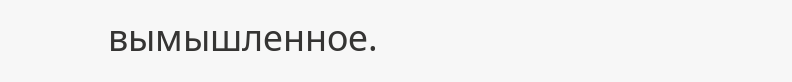вымышленное.